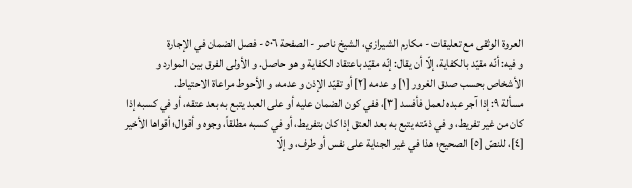العروة الوثقى مع تعليقات - مكارم الشيرازي، الشيخ ناصر - الصفحة ٥٠٦ - فصل الضمان في الإجارة
و فيه: أنّه مقيّد بالكفاية، إلّا أن يقال: إنّه مقيّد باعتقاد الكفاية و هو حاصل. و الأولى الفرق بين الموارد و الأشخاص بحسب صدق الغرور [١] و عدمه [٢] أو تقيّد الإذن و عدمه، و الأحوط مراعاة الاحتياط.
مسألة ٩: إذا آجر عبده لعمل فأفسد [٣]، ففي كون الضمان عليه أو على العبد يتبع به بعد عتقه، أو في كسبه إذا كان من غير تفريط، و في ذمّته يتبع به بعد العتق إذا كان بتفريط، أو في كسبه مطلقاً، وجوه و أقوال؛ أقواها الأخير [٤]، للنصّ [٥] الصحيح؛ هذا في غير الجناية على نفس أو طرف، و إلّا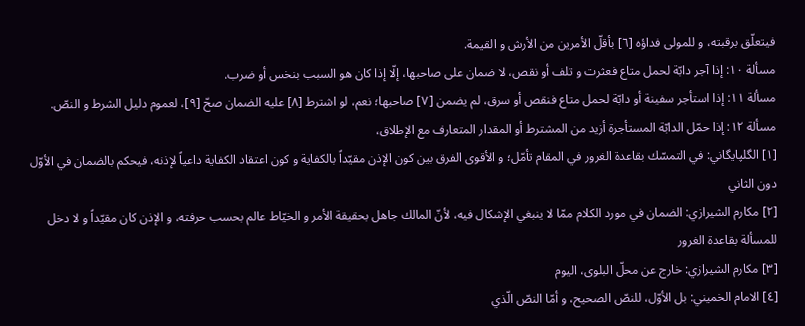فيتعلّق برقبته، و للمولى فداؤه [٦] بأقلّ الأمرين من الأرش و القيمة.
مسألة ١٠: إذا آجر دابّة لحمل متاع فعثرت و تلف أو نقص، لا ضمان على صاحبها، إلّا إذا كان هو السبب بنخس أو ضرب.
مسألة ١١: إذا استأجر سفينة أو دابّة لحمل متاع فنقص أو سرق، لم يضمن [٧] صاحبها؛ نعم، لو اشترط [٨] عليه الضمان صحّ [٩]، لعموم دليل الشرط و النصّ.
مسألة ١٢: إذا حمّل الدابّة المستأجرة أزيد من المشترط أو المقدار المتعارف مع الإطلاق،
[١] الگلپايگاني: في التمسّك بقاعدة الغرور في المقام تأمّل؛ و الأقوى الفرق بين كون الإذن مقيّداً بالكفاية و كون اعتقاد الكفاية داعياً لإذنه، فيحكم بالضمان في الأوّل دون الثاني
[٢] مكارم الشيرازي: الضمان في مورد الكلام ممّا لا ينبغي الإشكال فيه، لأنّ المالك جاهل بحقيقة الأمر و الخيّاط عالم بحسب حرفته، و الإذن كان مقيّداً و لا دخل للمسألة بقاعدة الغرور
[٣] مكارم الشيرازي: خارج عن محلّ البلوى، اليوم
[٤] الامام الخميني: بل الأوّل، للنصّ الصحيح، و أمّا النصّ الّذي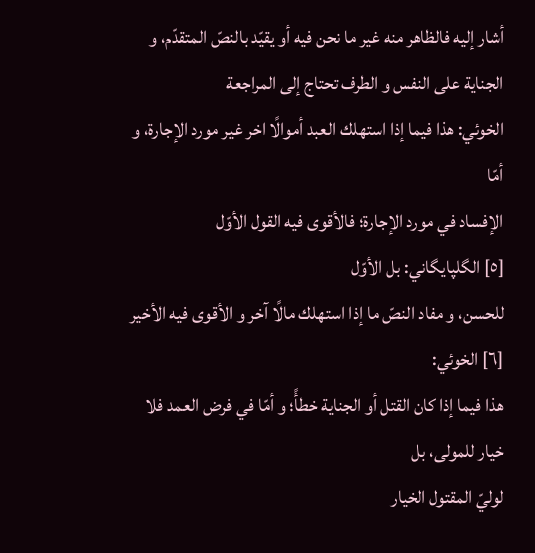أشار إليه فالظاهر منه غير ما نحن فيه أو يقيّد بالنصّ المتقدّم، و الجناية على النفس و الطرف تحتاج إلى المراجعة
الخوئي: هذا فيما إذا استهلك العبد أموالًا اخر غير مورد الإجارة، و أمّا
الإفساد في مورد الإجارة؛ فالأقوى فيه القول الأوّل
[٥] الگلپايگاني: بل الأوّل
للحسن، و مفاد النصّ ما إذا استهلك مالًا آخر و الأقوى فيه الأخير
[٦] الخوئي:
هذا فيما إذا كان القتل أو الجناية خطأً؛ و أمّا في فرض العمد فلا خيار للمولى، بل
لوليّ المقتول الخيار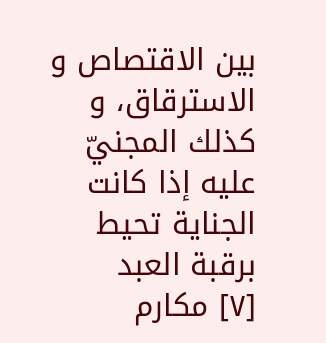بين الاقتصاص و الاسترقاق، و كذلك المجنيّ عليه إذا كانت
الجناية تحيط برقبة العبد
[٧] مكارم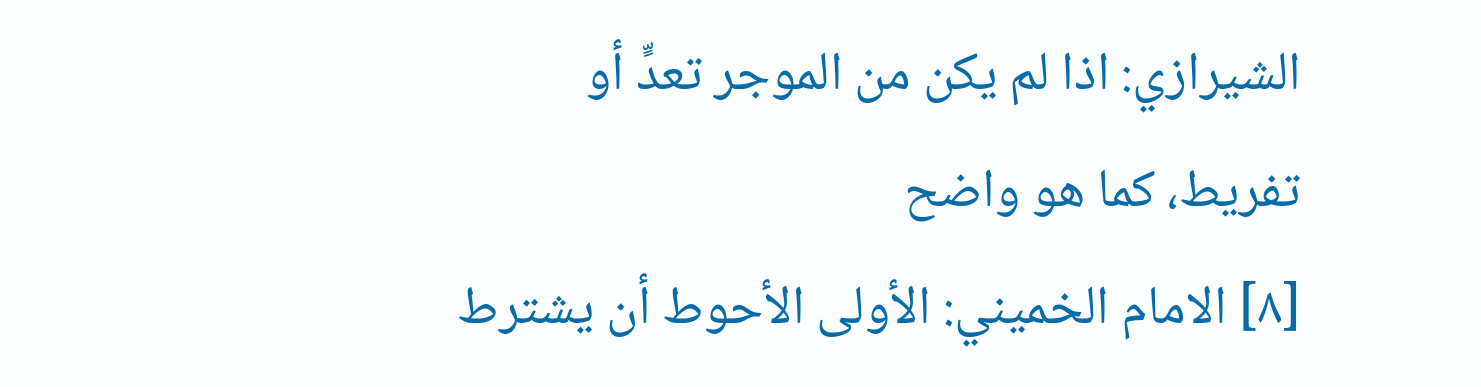الشيرازي: اذا لم يكن من الموجر تعدٍّ أو
تفريط، كما هو واضح
[٨] الامام الخميني: الأولى الأحوط أن يشترط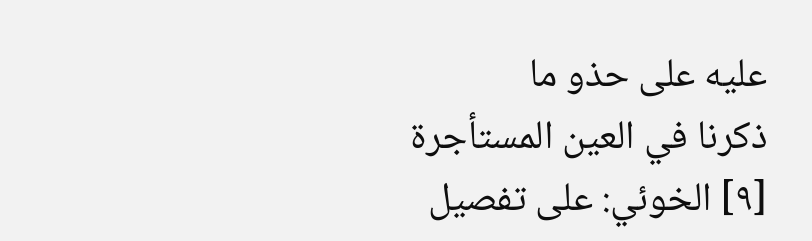عليه على حذو ما
ذكرنا في العين المستأجرة
[٩] الخوئي: على تفصيل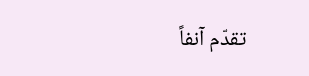تقدّم آنفاً